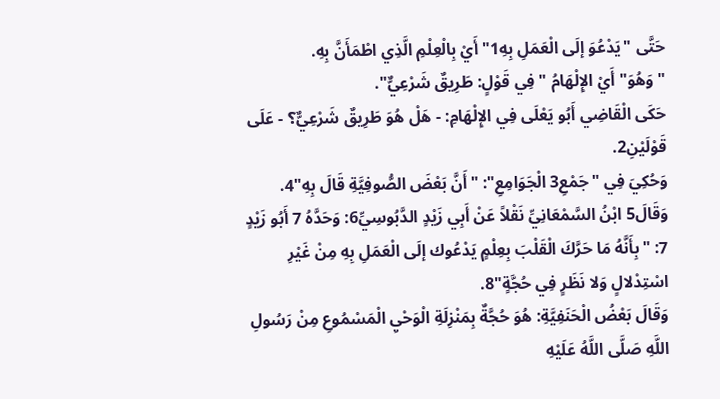حَتَّى "يَدْعُوَ إلَى الْعَمَلِ بِهِ1" أَيْ بِالْعِلْمِ الَّذِي اطْمَأَنَّ بِهِ.
"وَهُوَ" أَيْ الإِلْهَامُ "فِي قَوْلٍ: طَرِيقٌ شَرْعِيٌّ".
حَكَى الْقَاضِي أَبُو يَعْلَى فِي الإِلْهَامِ: - هَلْ هُوَ طَرِيقٌ شَرْعِيٌّ؟ - عَلَى قَوْلَيْنِ2.
وَحُكِيَ فِي "جَمْعِ3 الْجَوَامِعِ": "أَنَّ بَعْضَ الصُّوفِيَّةِ قَالَ بِهِ"4.
وَقَالَ5 ابْنُ السَّمْعَانِيِّ نَقْلاً عَنْ أَبِي زَيْدٍ الدَّبُوسِيِّ6: وَحَدَّهُ 7 أَبُو زَيْدٍ 7: "بِأَنَّهُ مَا حَرَّكَ الْقَلْبَ بِعِلْمٍ يَدْعُوك إلَى الْعَمَلِ بِهِ مِنْ غَيْرِ اسْتِدْلالٍ وَلا نَظَرٍ فِي حُجَّةٍ"8.
وَقَالَ بَعْضُ الْحَنَفِيَّةِ: هُوَ حُجَّةٌ بِمَنْزِلَةِ الْوَحْيِ الْمَسْمُوعِ مِنْ رَسُولِ اللَّهِ صَلَّى اللَّهُ عَلَيْهِ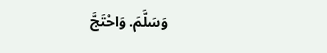وَسَلَّمَ. وَاحْتَجَّ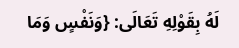لَهُ بِقَوْلِهِ تَعَالَى: {وَنَفْسٍ وَمَا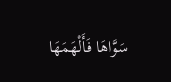سَوَّاهَا فَأَلْهَمَهَا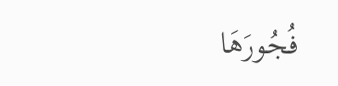فُجُورَهَا